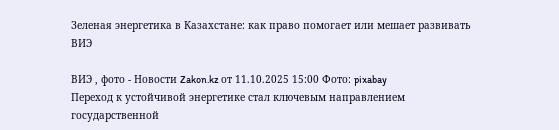Зеленая энергетика в Казахстане: как право помогает или мешает развивать ВИЭ

ВИЭ , фото - Новости Zakon.kz от 11.10.2025 15:00 Фото: pixabay
Переход к устойчивой энергетике стал ключевым направлением государственной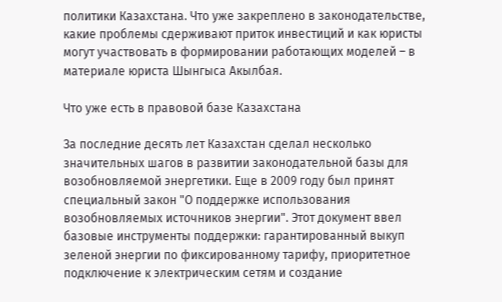политики Казахстана. Что уже закреплено в законодательстве, какие проблемы сдерживают приток инвестиций и как юристы могут участвовать в формировании работающих моделей – в материале юриста Шынгыса Акылбая.

Что уже есть в правовой базе Казахстана

За последние десять лет Казахстан сделал несколько значительных шагов в развитии законодательной базы для возобновляемой энергетики. Еще в 2009 году был принят специальный закон "О поддержке использования возобновляемых источников энергии". Этот документ ввел базовые инструменты поддержки: гарантированный выкуп зеленой энергии по фиксированному тарифу, приоритетное подключение к электрическим сетям и создание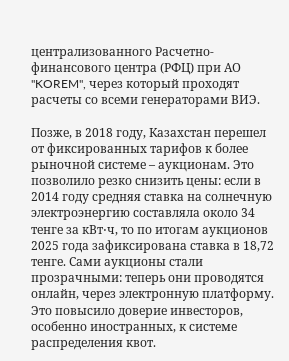централизованного Расчетно-финансового центра (РФЦ) при АО "KOREM", через который проходят расчеты со всеми генераторами ВИЭ.

Позже, в 2018 году, Казахстан перешел от фиксированных тарифов к более рыночной системе – аукционам. Это позволило резко снизить цены: если в 2014 году средняя ставка на солнечную электроэнергию составляла около 34 тенге за кВт⋅ч, то по итогам аукционов 2025 года зафиксирована ставка в 18,72 тенге. Сами аукционы стали прозрачными: теперь они проводятся онлайн, через электронную платформу. Это повысило доверие инвесторов, особенно иностранных, к системе распределения квот.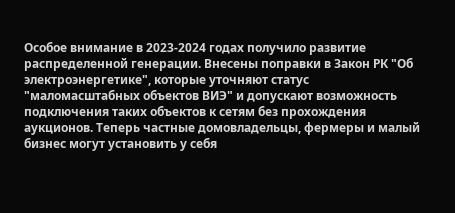Особое внимание в 2023-2024 годах получило развитие распределенной генерации. Внесены поправки в Закон РК "Об электроэнергетике", которые уточняют статус "маломасштабных объектов ВИЭ" и допускают возможность подключения таких объектов к сетям без прохождения аукционов. Теперь частные домовладельцы, фермеры и малый бизнес могут установить у себя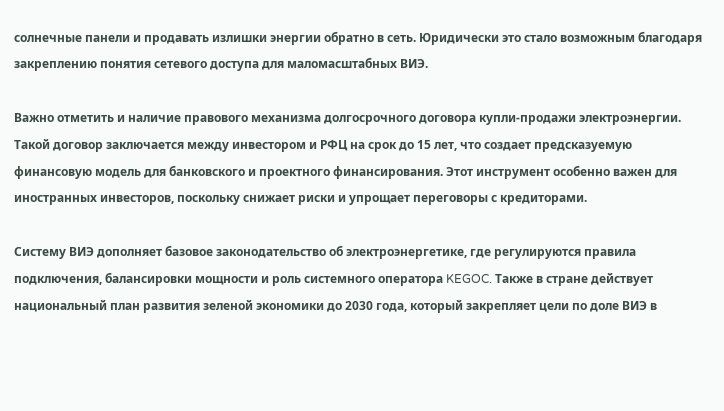солнечные панели и продавать излишки энергии обратно в сеть. Юридически это стало возможным благодаря закреплению понятия сетевого доступа для маломасштабных ВИЭ.

Важно отметить и наличие правового механизма долгосрочного договора купли-продажи электроэнергии. Такой договор заключается между инвестором и РФЦ на срок до 15 лет, что создает предсказуемую финансовую модель для банковского и проектного финансирования. Этот инструмент особенно важен для иностранных инвесторов, поскольку снижает риски и упрощает переговоры с кредиторами.

Систему ВИЭ дополняет базовое законодательство об электроэнергетике, где регулируются правила подключения, балансировки мощности и роль системного оператора KEGOC. Также в стране действует национальный план развития зеленой экономики до 2030 года, который закрепляет цели по доле ВИЭ в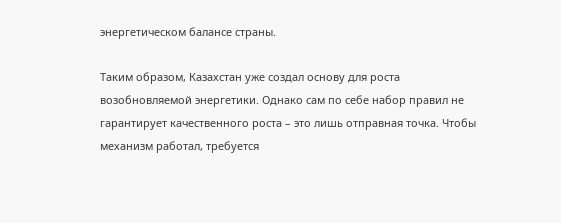энергетическом балансе страны.

Таким образом, Казахстан уже создал основу для роста возобновляемой энергетики. Однако сам по себе набор правил не гарантирует качественного роста – это лишь отправная точка. Чтобы механизм работал, требуется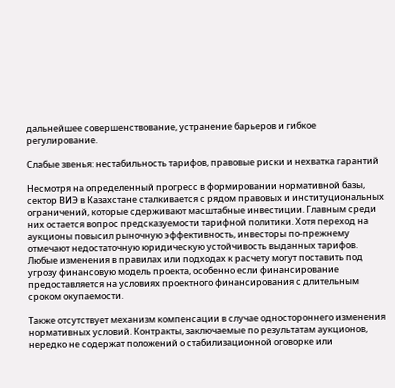дальнейшее совершенствование, устранение барьеров и гибкое регулирование.

Слабые звенья: нестабильность тарифов, правовые риски и нехватка гарантий

Несмотря на определенный прогресс в формировании нормативной базы, сектор ВИЭ в Казахстане сталкивается с рядом правовых и институциональных ограничений, которые сдерживают масштабные инвестиции. Главным среди них остается вопрос предсказуемости тарифной политики. Хотя переход на аукционы повысил рыночную эффективность, инвесторы по-прежнему отмечают недостаточную юридическую устойчивость выданных тарифов. Любые изменения в правилах или подходах к расчету могут поставить под угрозу финансовую модель проекта, особенно если финансирование предоставляется на условиях проектного финансирования с длительным сроком окупаемости.

Также отсутствует механизм компенсации в случае одностороннего изменения нормативных условий. Контракты, заключаемые по результатам аукционов, нередко не содержат положений о стабилизационной оговорке или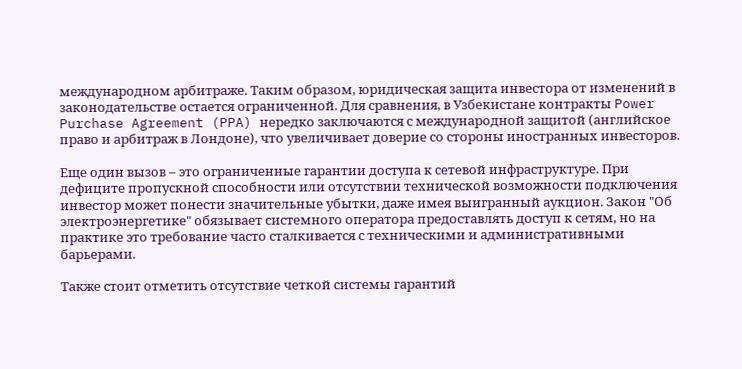международном арбитраже. Таким образом, юридическая защита инвестора от изменений в законодательстве остается ограниченной. Для сравнения, в Узбекистане контракты Power Purchase Agreement (PPA) нередко заключаются с международной защитой (английское право и арбитраж в Лондоне), что увеличивает доверие со стороны иностранных инвесторов.

Еще один вызов – это ограниченные гарантии доступа к сетевой инфраструктуре. При дефиците пропускной способности или отсутствии технической возможности подключения инвестор может понести значительные убытки, даже имея выигранный аукцион. Закон "Об электроэнергетике" обязывает системного оператора предоставлять доступ к сетям, но на практике это требование часто сталкивается с техническими и административными барьерами.

Также стоит отметить отсутствие четкой системы гарантий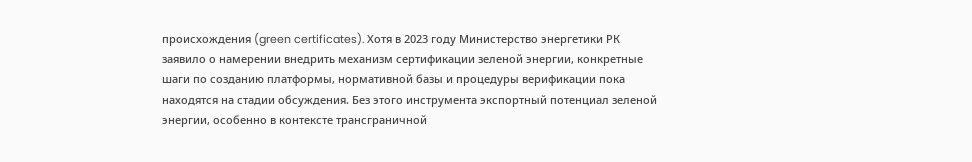происхождения (green certificates). Хотя в 2023 году Министерство энергетики РК заявило о намерении внедрить механизм сертификации зеленой энергии, конкретные шаги по созданию платформы, нормативной базы и процедуры верификации пока находятся на стадии обсуждения. Без этого инструмента экспортный потенциал зеленой энергии, особенно в контексте трансграничной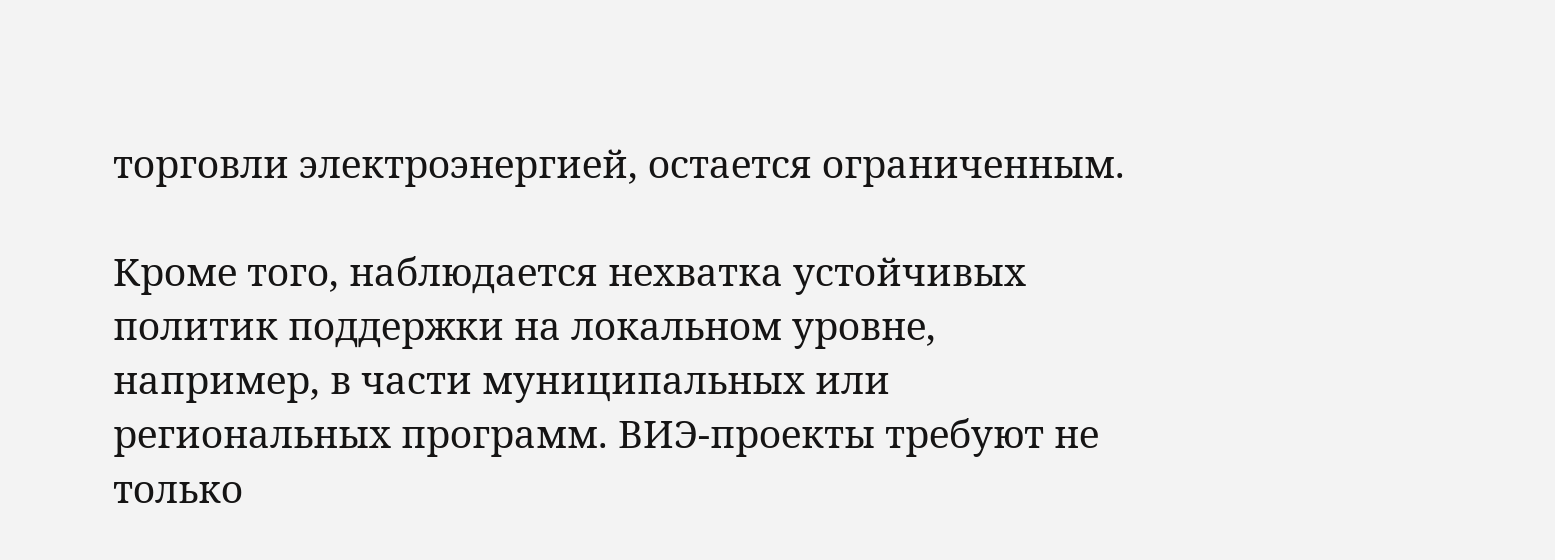торговли электроэнергией, остается ограниченным.

Кроме того, наблюдается нехватка устойчивых политик поддержки на локальном уровне, например, в части муниципальных или региональных программ. ВИЭ-проекты требуют не только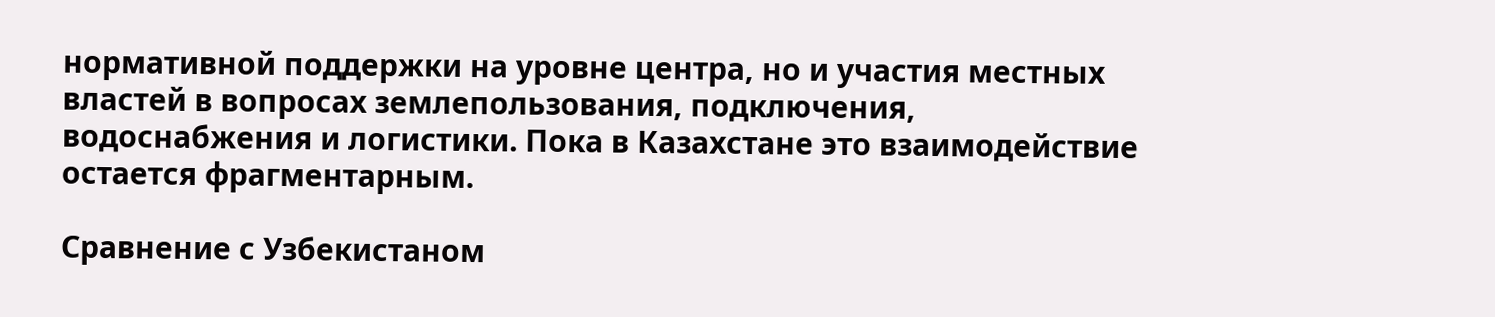нормативной поддержки на уровне центра, но и участия местных властей в вопросах землепользования, подключения, водоснабжения и логистики. Пока в Казахстане это взаимодействие остается фрагментарным.

Сравнение с Узбекистаном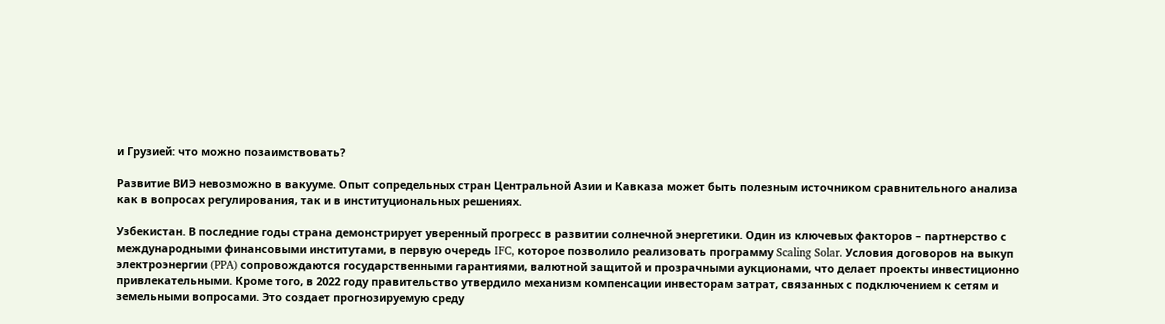и Грузией: что можно позаимствовать?

Развитие ВИЭ невозможно в вакууме. Опыт сопредельных стран Центральной Азии и Кавказа может быть полезным источником сравнительного анализа как в вопросах регулирования, так и в институциональных решениях.

Узбекистан. В последние годы страна демонстрирует уверенный прогресс в развитии солнечной энергетики. Один из ключевых факторов – партнерство с международными финансовыми институтами, в первую очередь IFC, которое позволило реализовать программу Scaling Solar. Условия договоров на выкуп электроэнергии (PPA) сопровождаются государственными гарантиями, валютной защитой и прозрачными аукционами, что делает проекты инвестиционно привлекательными. Кроме того, в 2022 году правительство утвердило механизм компенсации инвесторам затрат, связанных с подключением к сетям и земельными вопросами. Это создает прогнозируемую среду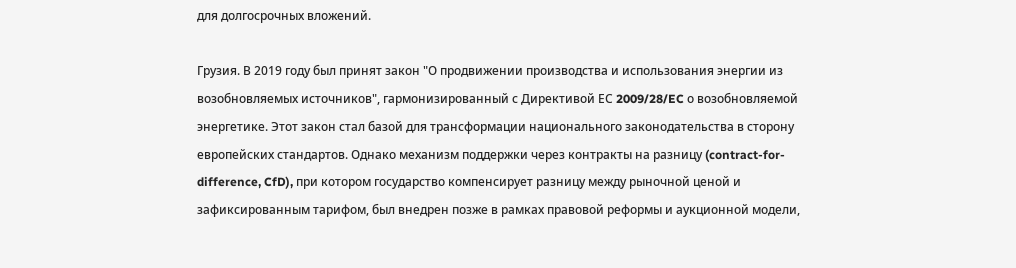для долгосрочных вложений.

Грузия. В 2019 году был принят закон "О продвижении производства и использования энергии из возобновляемых источников", гармонизированный с Директивой ЕС 2009/28/EC о возобновляемой энергетике. Этот закон стал базой для трансформации национального законодательства в сторону европейских стандартов. Однако механизм поддержки через контракты на разницу (contract-for-difference, CfD), при котором государство компенсирует разницу между рыночной ценой и зафиксированным тарифом, был внедрен позже в рамках правовой реформы и аукционной модели,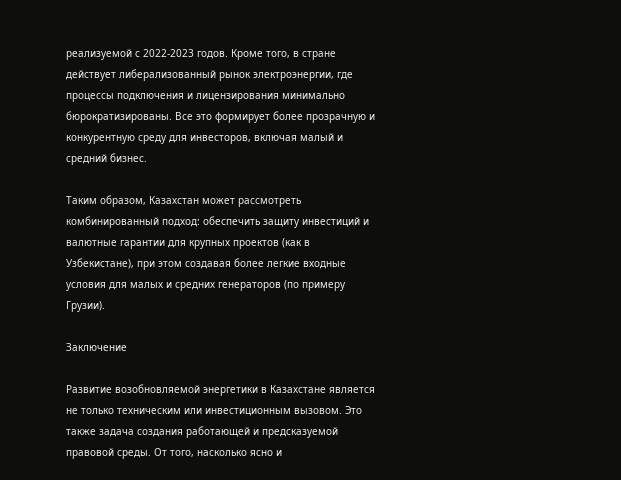реализуемой с 2022-2023 годов. Кроме того, в стране действует либерализованный рынок электроэнергии, где процессы подключения и лицензирования минимально бюрократизированы. Все это формирует более прозрачную и конкурентную среду для инвесторов, включая малый и средний бизнес.

Таким образом, Казахстан может рассмотреть комбинированный подход: обеспечить защиту инвестиций и валютные гарантии для крупных проектов (как в Узбекистане), при этом создавая более легкие входные условия для малых и средних генераторов (по примеру Грузии).

Заключение

Развитие возобновляемой энергетики в Казахстане является не только техническим или инвестиционным вызовом. Это также задача создания работающей и предсказуемой правовой среды. От того, насколько ясно и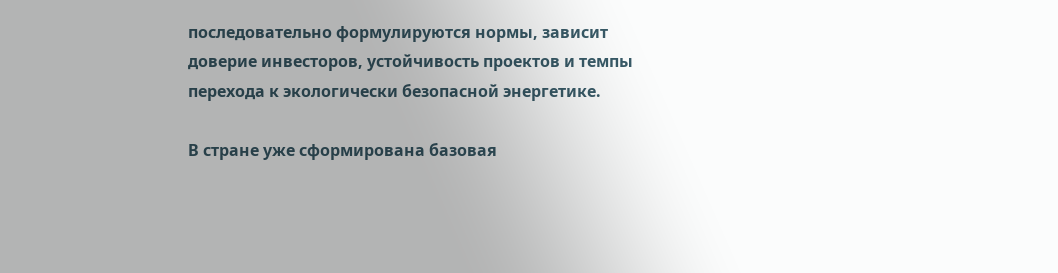последовательно формулируются нормы, зависит доверие инвесторов, устойчивость проектов и темпы перехода к экологически безопасной энергетике.

В стране уже сформирована базовая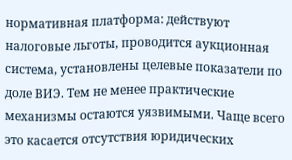нормативная платформа: действуют налоговые льготы, проводится аукционная система, установлены целевые показатели по доле ВИЭ. Тем не менее практические механизмы остаются уязвимыми. Чаще всего это касается отсутствия юридических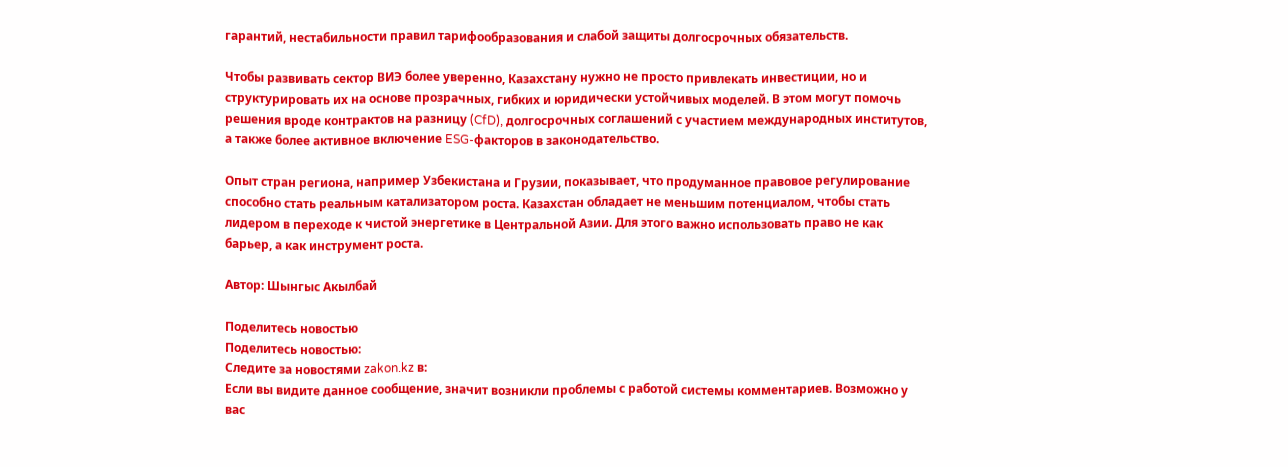гарантий, нестабильности правил тарифообразования и слабой защиты долгосрочных обязательств.

Чтобы развивать сектор ВИЭ более уверенно, Казахстану нужно не просто привлекать инвестиции, но и структурировать их на основе прозрачных, гибких и юридически устойчивых моделей. В этом могут помочь решения вроде контрактов на разницу (CfD), долгосрочных соглашений с участием международных институтов, а также более активное включение ESG-факторов в законодательство.

Опыт стран региона, например Узбекистана и Грузии, показывает, что продуманное правовое регулирование способно стать реальным катализатором роста. Казахстан обладает не меньшим потенциалом, чтобы стать лидером в переходе к чистой энергетике в Центральной Азии. Для этого важно использовать право не как барьер, а как инструмент роста.

Автор: Шынгыс Акылбай

Поделитесь новостью
Поделитесь новостью:
Следите за новостями zakon.kz в:
Если вы видите данное сообщение, значит возникли проблемы с работой системы комментариев. Возможно у вас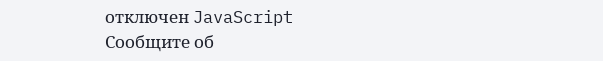отключен JavaScript
Сообщите об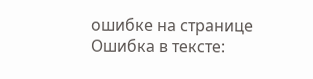ошибке на странице
Ошибка в тексте: